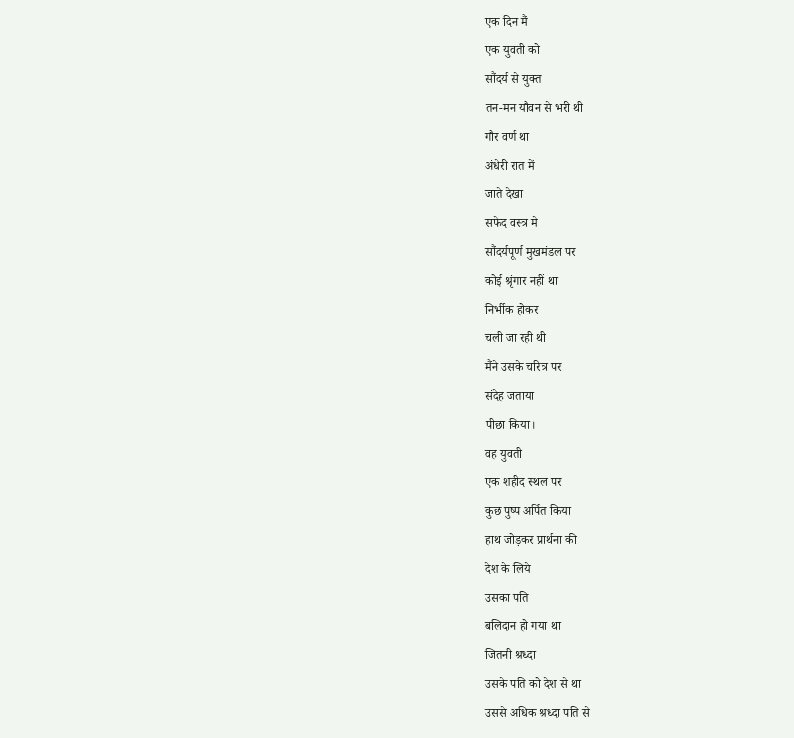एक दिन मैं
एक युवती को
सौंदर्य से युक्त
तन-मन यौवन से भरी थी
गौर वर्ण था
अंधेरी रात में
जाते देखा
सफेद वस्त्र मे
सौंदर्यपूर्ण मुखमंडल पर
कोई श्रृंगार नहीं था
निर्भीक होकर
चली जा रही थी
मैंने उसके चरित्र पर
संदेह जताया
पीछा किया।
वह युवती
एक शहीद स्थल पर
कुछ पुष्प अर्पित किया
हाथ जोड़कर प्रार्थना की
देश के लिये
उसका पति
बलिदान हो गया था
जितनी श्रध्दा
उसके पति को देश से था
उससे अधिक श्रध्दा पति से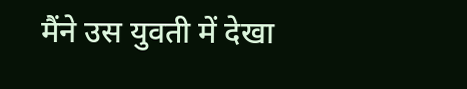मैंने उस युवती में देखा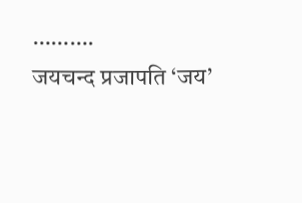……….
जयचन्द प्रजापति ‘जय’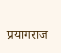प्रयागराज